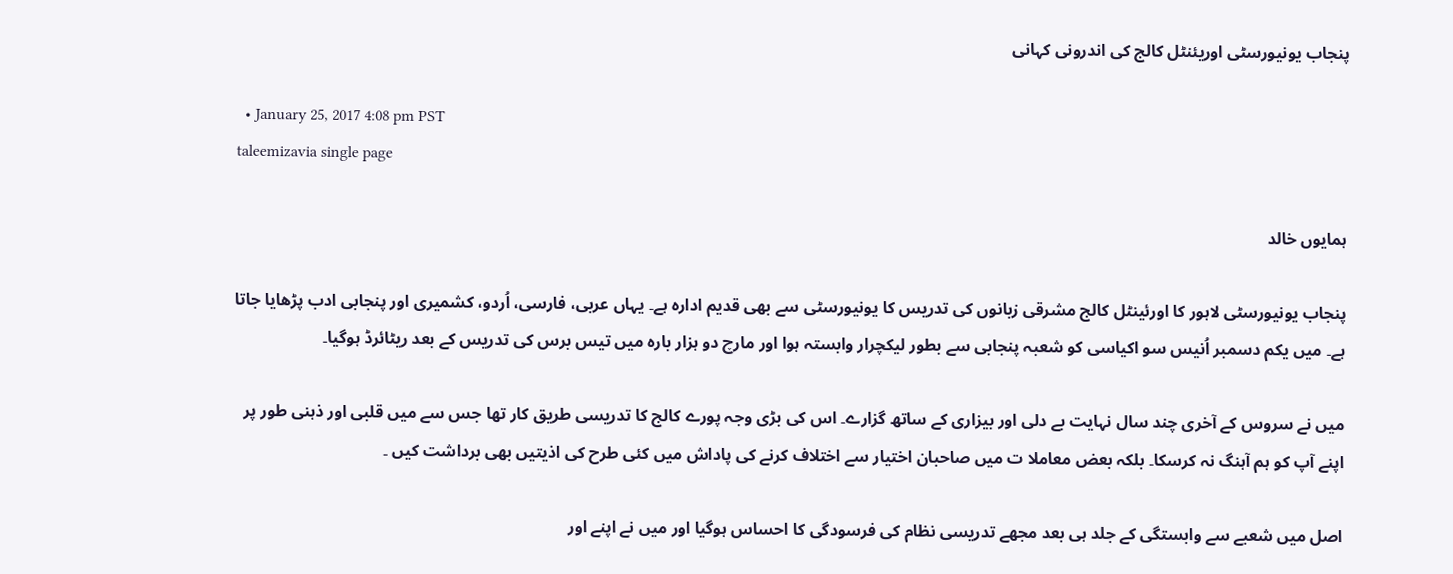پنجاب یونیورسٹی اوریئنٹل کالج کی اندرونی کہانی

  • January 25, 2017 4:08 pm PST
taleemizavia single page

ہمایوں خالد

پنجاب یونیورسٹی لاہور کا اورئینٹل کالج مشرقی زبانوں کی تدریس کا یونیورسٹی سے بھی قدیم ادارہ ہے۔ یہاں عربی، فارسی، اُردو، کشمیری اور پنجابی ادب پڑھایا جاتا ہے۔ میں یکم دسمبر اُنیس سو اکیاسی کو شعبہ پنجابی سے بطور لیکچرار وابستہ ہوا اور مارچ دو ہزار بارہ میں تیس برس کی تدریس کے بعد ریٹائرڈ ہوگیا۔

میں نے سروس کے آخری چند سال نہایت بے دلی اور بیزاری کے ساتھ گزارے۔ اس کی بڑی وجہ پورے کالج کا تدریسی طریق کار تھا جس سے میں قلبی اور ذہنی طور پر اپنے آپ کو ہم آہنگ نہ کرسکا۔ بلکہ بعض معاملا ت میں صاحبان اختیار سے اختلاف کرنے کی پاداش میں کئی طرح کی اذیتیں بھی برداشت کیں ۔

اصل میں شعبے سے وابستگی کے جلد ہی بعد مجھے تدریسی نظام کی فرسودگی کا احساس ہوگیا اور میں نے اپنے اور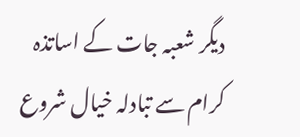دیگر شعبہ جات کے اساتذہ کرام سے تبادلہ خیال شروع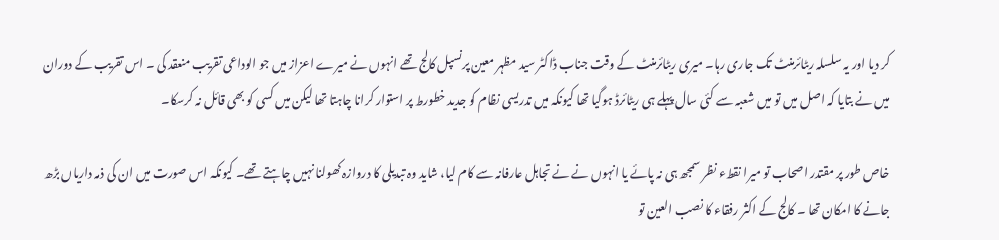کر دیا اور یہ سلسلہ ریٹائرمنٹ تک جاری رہا۔ میری ریٹائرمنٹ کے وقت جناب ڈاکٹر سید مظہر معین پرنسپل کالج تھے انہوں نے میرے اعزاز میں جو الوداعی تقریب منعقد کی ۔ اس تقریب کے دوران میں نے بتایا کہ اصل میں تو میں شعبہ سے کئی سال پہلے ہی ریٹائرڈ ہوگیا تھا کیونکہ میں تدریسی نظام کو جدید خطورط پر استوار کرانا چاہتا تھا لیکن میں کسی کو بھی قائل نہ کرسکا۔

خاص طور پر مقتدر اصحاب تو میرا نقطء نظر سمجھ ہی نہ پائے یا انہوں نے نے تجاہل عارفانہ سے کام لیا، شاید وہ تبدیلی کا دروازہ کھولنا نہیں چاہتے تھے۔ کیونکہ اس صورت میں ان کی ذمہ داریاں بڑھ جانے کا امکان تھا ۔ کالج کے اکثر رفقاء کا نصب العین تو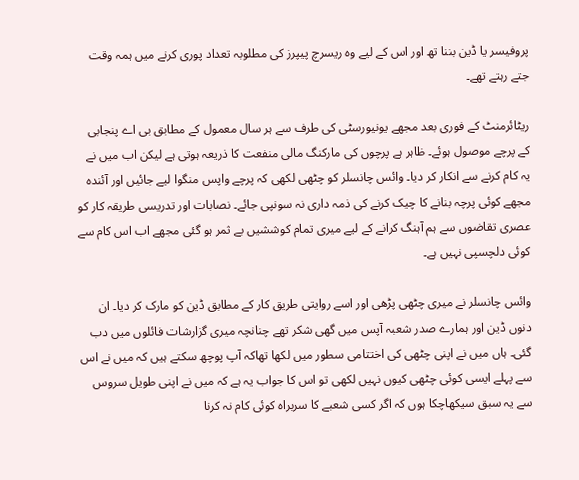پروفیسر یا ڈین بننا تھ اور اس کے لیے وہ ریسرچ پیپرز کی مطلوبہ تعداد پوری کرنے میں ہمہ وقت جتے رہتے تھے۔

ریٹائرمنٹ کے فوری بعد مجھے یونیورسٹی کی طرف سے ہر سال معمول کے مطابق بی اے پنجابی کے پرچے موصول ہوئے۔ ظاہر ہے پرچوں کی مارکنگ مالی منفعت کا ذریعہ ہوتی ہے لیکن اب میں نے یہ کام کرنے سے انکار کر دیا۔ وائس چانسلر کو چٹھی لکھی کہ پرچے واپس منگوا لیے جائیں اور آئندہ مجھے کوئی پرچہ بنانے کا چیک کرنے کی ذمہ داری نہ سونپی جائے۔ نصابات اور تدریسی طریقہ کار کو عصری تقاضوں سے ہم آہنگ کرانے کے لیے میری تمام کوششیں بے ثمر ہو گئی مجھے اب اس کام سے کوئی دلچسپی نہیں ہے۔

وائس چانسلر نے میری چٹھی پڑھی اور اسے روایتی طریق کار کے مطابق ڈین کو مارک کر دیا۔ ان دنوں ڈین اور ہمارے صدر شعبہ آپس میں گھی شکر تھے چنانچہ میری گزارشات فائلوں میں دب گئی۔ ہاں میں نے اپنی چٹھی کی اختتامی سطور میں لکھا تھاکہ آپ پوچھ سکتے ہیں کہ میں نے اس سے پہلے ایسی کوئی چٹھی کیوں نہیں لکھی تو اس کا جواب یہ ہے کہ میں نے اپنی طویل سروس سے یہ سبق سیکھاچکا ہوں کہ اگر کسی شعبے کا سربراہ کوئی کام نہ کرنا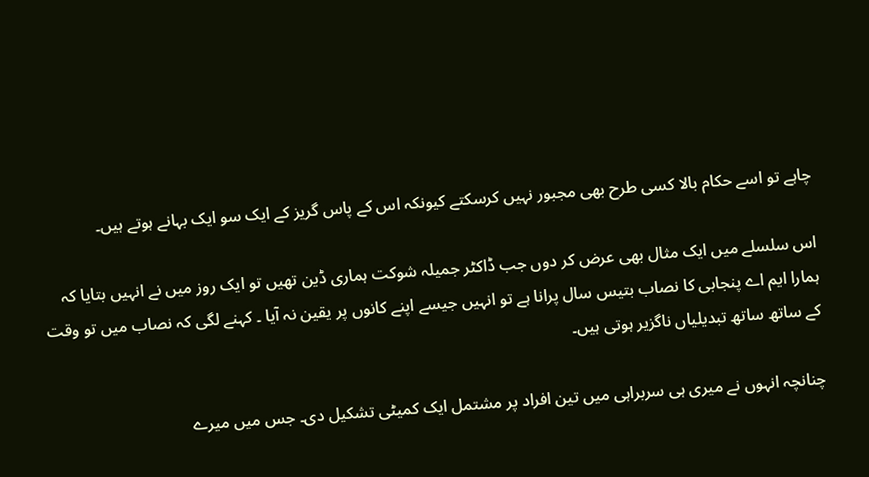چاہے تو اسے حکام بالا کسی طرح بھی مجبور نہیں کرسکتے کیونکہ اس کے پاس گریز کے ایک سو ایک بہانے ہوتے ہیں۔

اس سلسلے میں ایک مثال بھی عرض کر دوں جب ڈاکٹر جمیلہ شوکت ہماری ڈین تھیں تو ایک روز میں نے انہیں بتایا کہ ہمارا ایم اے پنجابی کا نصاب بتیس سال پرانا ہے تو انہیں جیسے اپنے کانوں پر یقین نہ آیا ۔ کہنے لگی کہ نصاب میں تو وقت کے ساتھ ساتھ تبدیلیاں ناگزیر ہوتی ہیں۔

چنانچہ انہوں نے میری ہی سربراہی میں تین افراد پر مشتمل ایک کمیٹی تشکیل دی۔ جس میں میرے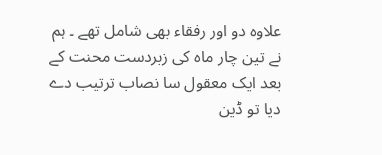علاوہ دو اور رفقاء بھی شامل تھے ۔ ہم نے تین چار ماہ کی زبردست محنت کے بعد ایک معقول سا نصاب ترتیب دے دیا تو ڈین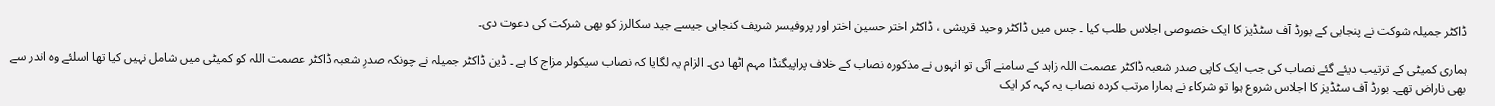ڈاکٹر جمیلہ شوکت نے پنجابی کے بورڈ آف سٹڈیز کا ایک خصوصی اجلاس طلب کیا ۔ جس میں ڈاکٹر وحید قریشی ، ڈاکٹر اختر حسین اختر اور پروفیسر شریف کنجاہی جیسے جید سکالرز کو بھی شرکت کی دعوت دی۔

ہماری کمیٹی کے ترتیب دیئے گئے نصاب کی جب ایک کاپی صدر شعبہ ڈاکٹر عصمت اللہ زاہد کے سامنے آئی تو انہوں نے مذکورہ نصاب کے خلاف پراپیگنڈا مہم اٹھا دی۔ الزام یہ لگایا کہ نصاب سیکولر مزاج کا ہے ۔ ڈین ڈاکٹر جمیلہ نے چونکہ صدرِ شعبہ ڈاکٹر عصمت اللہ کو کمیٹی میں شامل نہیں کیا تھا اسلئے وہ اندر سے بھی ناراض تھے۔ بورڈ آف سٹڈیز کا اجلاس شروع ہوا تو شرکاء نے ہمارا مرتب کردہ نصاب یہ کہہ کر ایک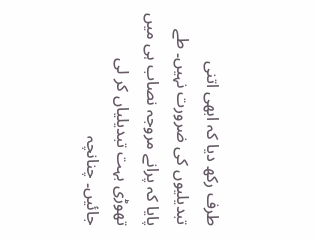طرف رکھ دیا کہ ابھی اتنی تبدیلیوں کی ضرورت نہیں۔ طے پایا کہ پرانے مروجہ نصاب ہی میں تھوڑی بہت تبدیلیاں کر لی جائیں۔ چنانچہ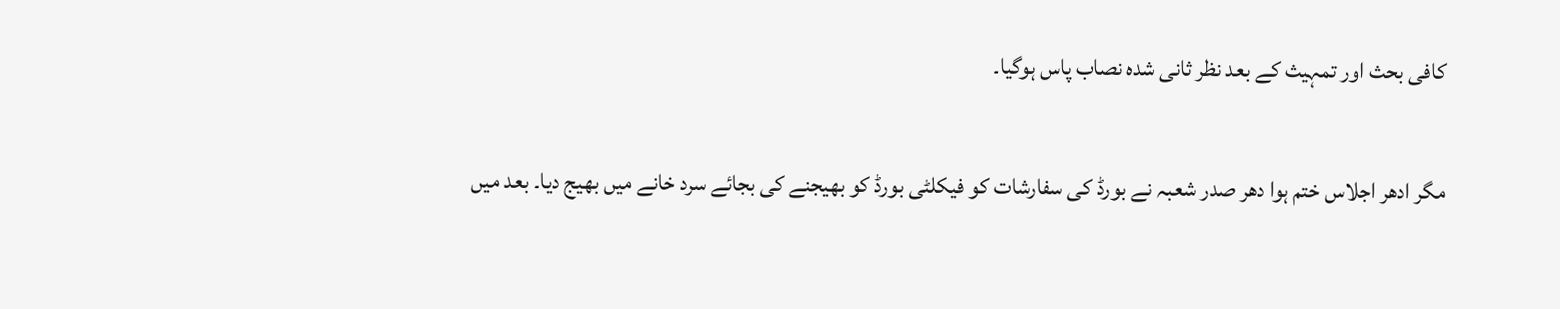کافی بحث اور تمہیث کے بعد نظر ثانی شدہ نصاب پاس ہوگیا۔

مگر ادھر اجلاس ختم ہوا دھر صدر شعبہ نے بورڈ کی سفارشات کو فیکلٹی بورڈ کو بھیجنے کی بجائے سرد خانے میں بھیج دیا۔ بعد میں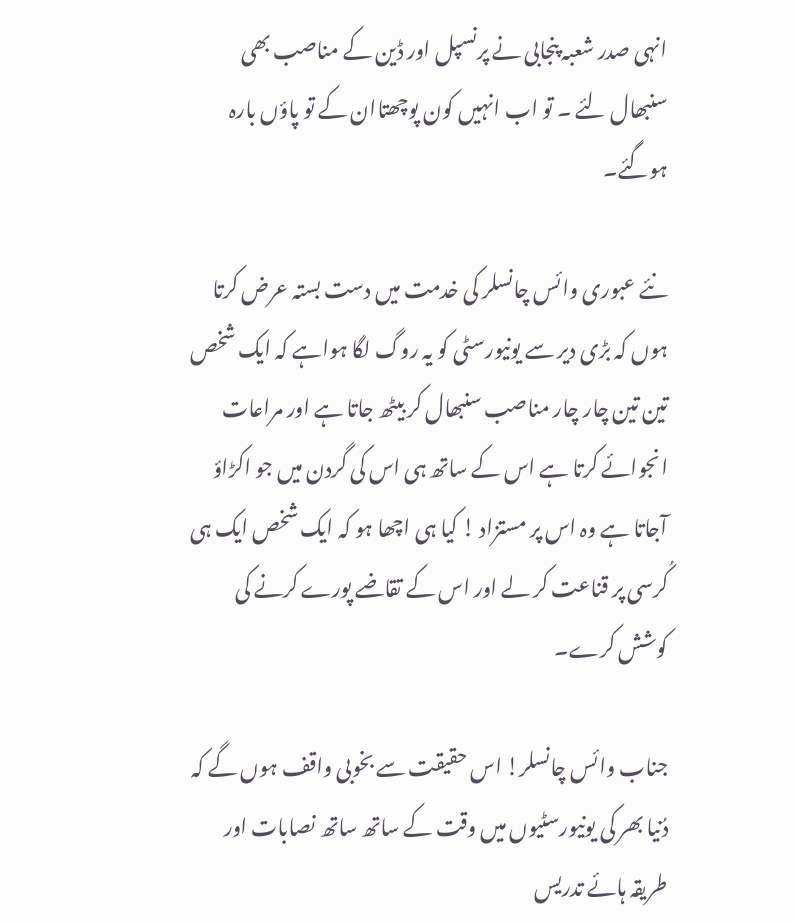انہی صدر شعبہ پنجابی نے پرنسپل اور ڈین کے مناصب بھی سنبھال لئے ۔ تو اب انہیں کون پوچھتاان کے تو پاؤں بارہ ہوگئے۔

نئے عبوری وائس چانسلر کی خدمت میں دست بستہ عرض کرتا ہوں کہ بڑی دیر سے یونیورسٹی کو یہ روگ لگا ہواہے کہ ایک شخص تین تین چار چار مناصب سنبھال کر بیٹھ جاتا ہے اور مراعات انجوائے کرتا ہے اس کے ساتھ ہی اس کی گردن میں جو اکڑاؤ آجاتا ہے وہ اس پر مستزاد ! کیا ہی اچھا ہو کہ ایک شخص ایک ہی کُرسی پر قناعت کر لے اور اس کے تقاضے پورے کرنے کی کوشش کرے۔

جناب وائس چانسلر! اس حقیقت سے بخوبی واقف ہوں گے کہ دُنیا بھر کی یونیورسٹیوں میں وقت کے ساتھ ساتھ نصابات اور طریقہ ہائے تدریس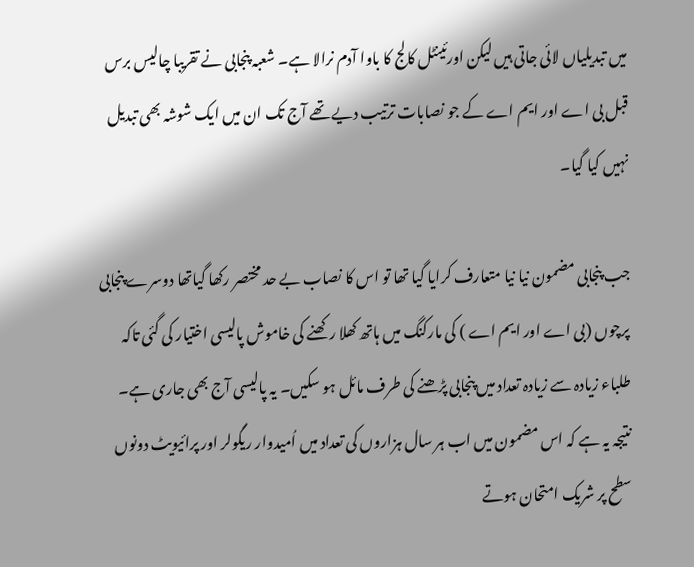میں تبدیلیاں لائی جاتی ہیں لیکن اورئینٹل کالج کا باوا آدم نرالا ہے۔ شعبہ پنجابی نے تقریبا چالیس برس قبل بی اے اور ایم اے کے جو نصابات ترتیب دیے تھے آج تک ان میں ایک شوشہ بھی تبدیل نہیں کیا گیا۔

جب پنجابی مضمون نیا نیا متعارف کرایا گیا تھا تو اس کا نصاب بے حد مختصر رکھا گیاتھا دوسرے پنجابی پرچوں (بی اے اور ایم اے ) کی مارکنگ میں ہاتھ کھلا رکھنے کی خاموش پالیسی اختیار کی گئی تاکہ طلباء زیادہ سے زیادہ تعداد میں پنجابی پڑھنے کی طرف مائل ہو سکیں۔ یہ پالیسی آج بھی جاری ہے۔ نتیجہ یہ ہے کہ اس مضمون میں اب ہر سال ہزاروں کی تعداد میں اُمیدوار ریگولر اور پرائیویٹ دونوں سطح پر شریک امتحان ہوتے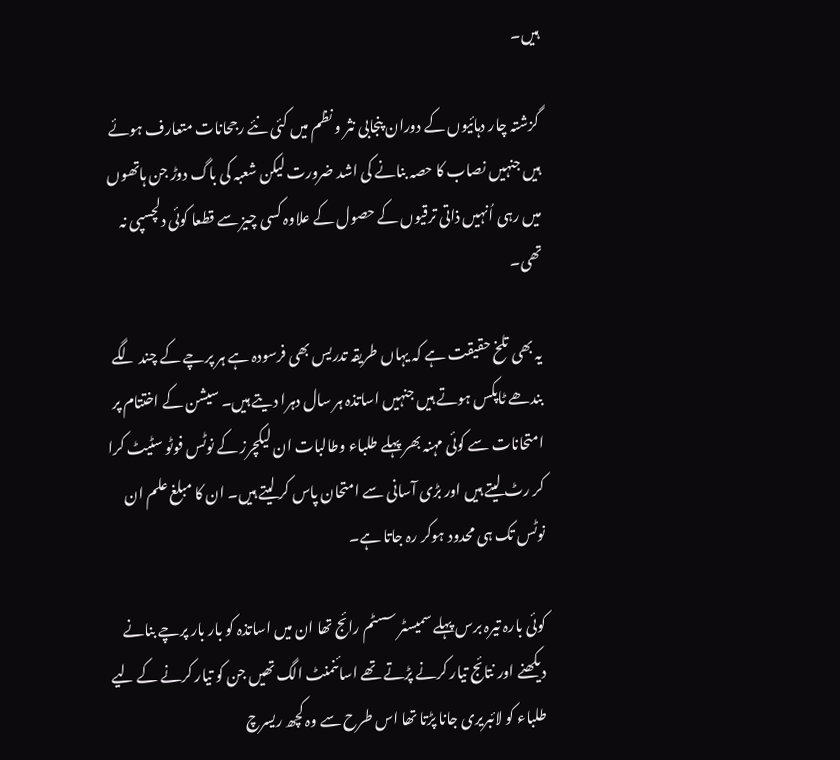ہیں۔

گزشتہ چار دہائیوں کے دوران پنجابی نثر و نظم میں کئی نئے رجحانات متعارف ہوئے ہیں جنہیں نصاب کا حصہ بنانے کی اشد ضرورت لیکن شعبہ کی باگ دوڑ جن ہاتھوں میں رہی اُنہیں ذاتی ترقیوں کے حصول کے علاوہ کسی چیز سے قطعا کوئی دلچسپی نہ تھی۔

یہ بھی تلخ حقیقت ہے کہ یہاں طریقہ تدریس بھی فرسودہ ہے ہر پرچے کے چند لگے بندھے ٹاپکس ہوتے ہیں جنہیں اساتذہ ہر سال دہرا دیتے ہیں۔ سیشن کے اختتام پر امتحانات سے کوئی مہنہ بھر پہلے طلباء وطالبات ان لیکچرز کے نوٹس فوٹو سٹیٹ کرا کر رٹ لیتے ہیں اور بڑی آسانی سے امتحان پاس کر لیتے ہیں۔ ان کا مبلغ علم ان نوٹس تک ہی محدود ہوکر رہ جاتا ہے۔

کوئی بارہ تیرہ برس پہلے سمیسٹر سسٹم رائج تھا ان میں اساتذہ کو بار بار پرچے بنانے دیکھنے اور نتائج تیار کرنے پڑتے تھے اسائنمنٹ الگ تھیں جن کو تیار کرنے کے لیے طلباء کو لائبریری جانا پڑتا تھا اس طرح سے وہ کچھ ریسرچ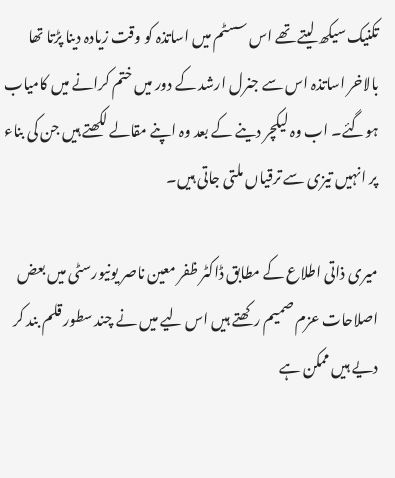تکنیک سیکھ لیتے تھے اس سسٹم میں اساتذہ کو وقت زیادہ دینا پڑتا تھا بالاخر اساتذہ اس سے جنرل ارشد کے دور میں ختم کرانے میں کامیاب ہوگئے۔ اب وہ لیکچر دینے کے بعد وہ اپنے مقالے لکھتے ہیں جن کی بناء پر انہیں تیزی سے ترقیاں ملتی جاتی ہیں۔

میری ذاتی اطلاع کے مطابق ڈاکٹر ظفر معین ناصر یونیورسٹی میں بعض اصلاحات عزم صمیم رکھتے ہیں اس لیے میں نے چند سطور قلم بند کر دیے ہیں ممکن ہے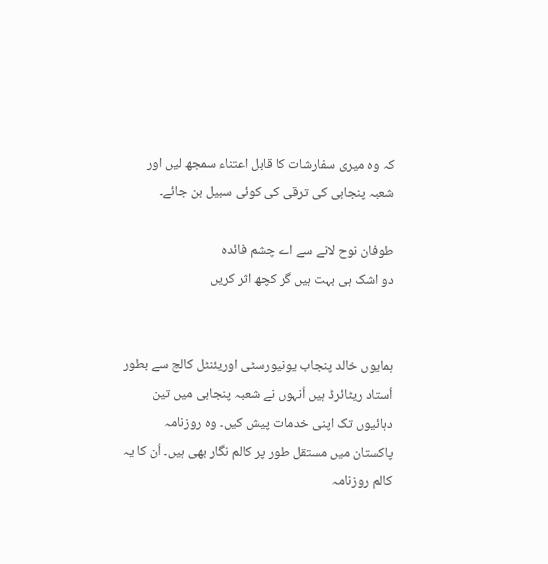کہ وہ میری سفارشات کا قابل اعتناء سمجھ لیں اور شعبہ پنجابی کی ترقی کی کوئی سبیل بن جائے۔

طوفان نوح لانے سے اے چشم فائدہ
دو اشک ہی بہت ہیں گر کچھ اثر کریں


ہمایوں خالد پنجاب یونیورسٹی اوریئنٹل کالج سے بطور اُستاد ریٹائرڈ ہیں اُنہوں نے شعبہ پنجابی میں تین دہائیوں تک اپنی خدمات پیش کیں۔ وہ روزنامہ پاکستان میں مستقل طور پر کالم نگار بھی ہیں۔ اُن کا یہ کالم روزنامہ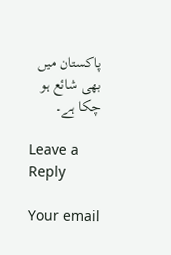پاکستان میں بھی شائع ہو چکا ہے۔

Leave a Reply

Your email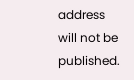address will not be published.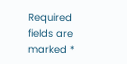Required fields are marked *